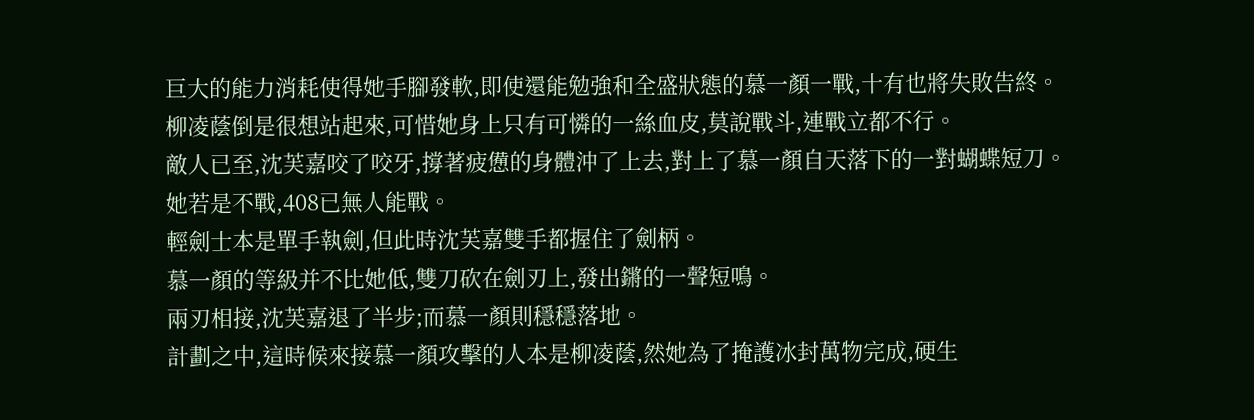巨大的能力消耗使得她手腳發軟,即使還能勉強和全盛狀態的慕一顏一戰,十有也將失敗告終。
柳凌蔭倒是很想站起來,可惜她身上只有可憐的一絲血皮,莫說戰斗,連戰立都不行。
敵人已至,沈芙嘉咬了咬牙,撐著疲憊的身體沖了上去,對上了慕一顏自天落下的一對蝴蝶短刀。
她若是不戰,408已無人能戰。
輕劍士本是單手執劍,但此時沈芙嘉雙手都握住了劍柄。
慕一顏的等級并不比她低,雙刀砍在劍刃上,發出鏘的一聲短鳴。
兩刃相接,沈芙嘉退了半步;而慕一顏則穩穩落地。
計劃之中,這時候來接慕一顏攻擊的人本是柳凌蔭,然她為了掩護冰封萬物完成,硬生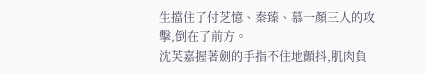生擋住了付芝憶、秦臻、慕一顏三人的攻擊,倒在了前方。
沈芙嘉握著劍的手指不住地顫抖,肌肉負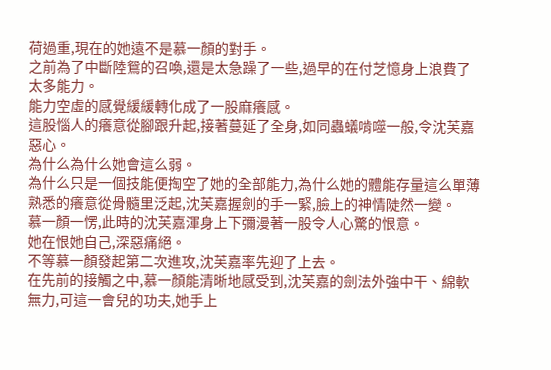荷過重,現在的她遠不是慕一顏的對手。
之前為了中斷陸鴛的召喚,還是太急躁了一些,過早的在付芝憶身上浪費了太多能力。
能力空虛的感覺緩緩轉化成了一股麻癢感。
這股惱人的癢意從腳跟升起,接著蔓延了全身,如同蟲蟻啃噬一般,令沈芙嘉惡心。
為什么為什么她會這么弱。
為什么只是一個技能便掏空了她的全部能力,為什么她的體能存量這么單薄
熟悉的癢意從骨髓里泛起,沈芙嘉握劍的手一緊,臉上的神情陡然一變。
慕一顏一愣,此時的沈芙嘉渾身上下彌漫著一股令人心驚的恨意。
她在恨她自己,深惡痛絕。
不等慕一顏發起第二次進攻,沈芙嘉率先迎了上去。
在先前的接觸之中,慕一顏能清晰地感受到,沈芙嘉的劍法外強中干、綿軟無力,可這一會兒的功夫,她手上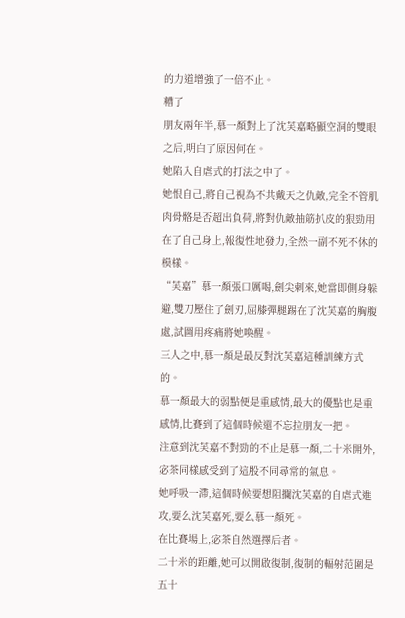的力道增強了一倍不止。
糟了
朋友兩年半,慕一顏對上了沈芙嘉略顯空洞的雙眼之后,明白了原因何在。
她陷入自虐式的打法之中了。
她恨自己,將自己視為不共戴天之仇敵,完全不管肌肉骨骼是否超出負荷,將對仇敵抽筋扒皮的狠勁用在了自己身上,報復性地發力,全然一副不死不休的模樣。
“芙嘉”慕一顏張口厲喝,劍尖刺來,她當即側身躲避,雙刀壓住了劍刃,屈膝彈腿踢在了沈芙嘉的胸腹處,試圖用疼痛將她喚醒。
三人之中,慕一顏是最反對沈芙嘉這種訓練方式的。
慕一顏最大的弱點便是重感情,最大的優點也是重感情,比賽到了這個時候還不忘拉朋友一把。
注意到沈芙嘉不對勁的不止是慕一顏,二十米開外,宓茶同樣感受到了這股不同尋常的氣息。
她呼吸一滯,這個時候要想阻攔沈芙嘉的自虐式進攻,要么沈芙嘉死,要么慕一顏死。
在比賽場上,宓茶自然選擇后者。
二十米的距離,她可以開啟復制,復制的輻射范圍是五十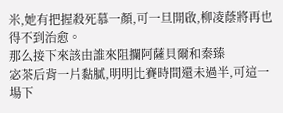米,她有把握殺死慕一顏,可一旦開啟,柳凌蔭將再也得不到治愈。
那么接下來該由誰來阻攔阿薩貝爾和秦臻
宓茶后背一片黏膩,明明比賽時間還未過半,可這一場下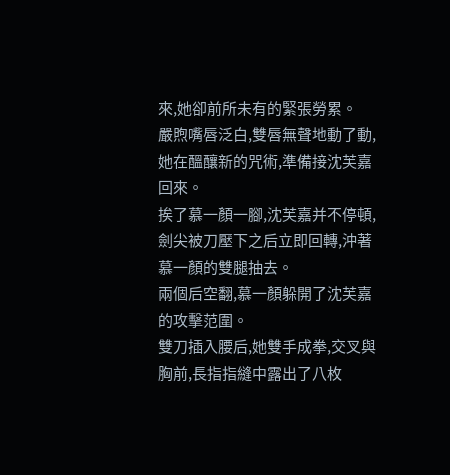來,她卻前所未有的緊張勞累。
嚴煦嘴唇泛白,雙唇無聲地動了動,她在醞釀新的咒術,準備接沈芙嘉回來。
挨了慕一顏一腳,沈芙嘉并不停頓,劍尖被刀壓下之后立即回轉,沖著慕一顏的雙腿抽去。
兩個后空翻,慕一顏躲開了沈芙嘉的攻擊范圍。
雙刀插入腰后,她雙手成拳,交叉與胸前,長指指縫中露出了八枚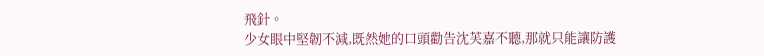飛針。
少女眼中堅韌不減,既然她的口頭勸告沈芙嘉不聽,那就只能讓防護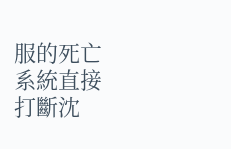服的死亡系統直接打斷沈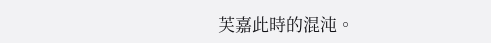芙嘉此時的混沌。